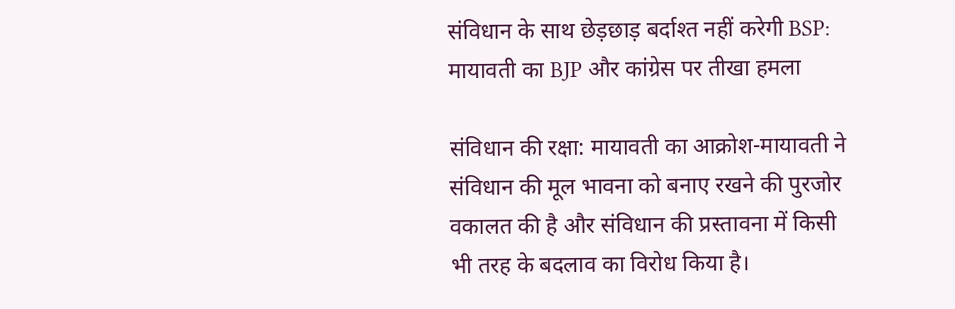संविधान के साथ छेड़छाड़ बर्दाश्त नहीं करेगी BSP: मायावती का BJP और कांग्रेस पर तीखा हमला

संविधान की रक्षा: मायावती का आक्रोश-मायावती ने संविधान की मूल भावना को बनाए रखने की पुरजोर वकालत की है और संविधान की प्रस्तावना में किसी भी तरह के बदलाव का विरोध किया है।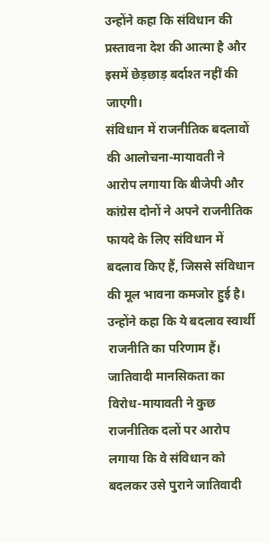उन्होंने कहा कि संविधान की प्रस्तावना देश की आत्मा है और इसमें छेड़छाड़ बर्दाश्त नहीं की जाएगी।
संविधान में राजनीतिक बदलावों की आलोचना-मायावती ने आरोप लगाया कि बीजेपी और कांग्रेस दोनों ने अपने राजनीतिक फायदे के लिए संविधान में बदलाव किए हैं, जिससे संविधान की मूल भावना कमजोर हुई है। उन्होंने कहा कि ये बदलाव स्वार्थी राजनीति का परिणाम हैं।
जातिवादी मानसिकता का विरोध-मायावती ने कुछ राजनीतिक दलों पर आरोप लगाया कि वे संविधान को बदलकर उसे पुराने जातिवादी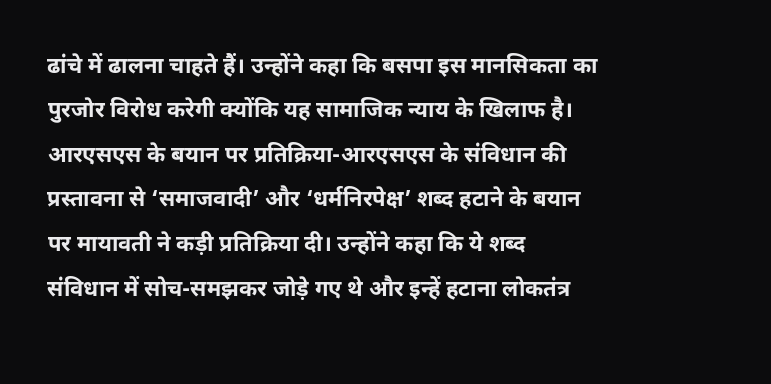ढांचे में ढालना चाहते हैं। उन्होंने कहा कि बसपा इस मानसिकता का पुरजोर विरोध करेगी क्योंकि यह सामाजिक न्याय के खिलाफ है।
आरएसएस के बयान पर प्रतिक्रिया-आरएसएस के संविधान की प्रस्तावना से ‘समाजवादी’ और ‘धर्मनिरपेक्ष’ शब्द हटाने के बयान पर मायावती ने कड़ी प्रतिक्रिया दी। उन्होंने कहा कि ये शब्द संविधान में सोच-समझकर जोड़े गए थे और इन्हें हटाना लोकतंत्र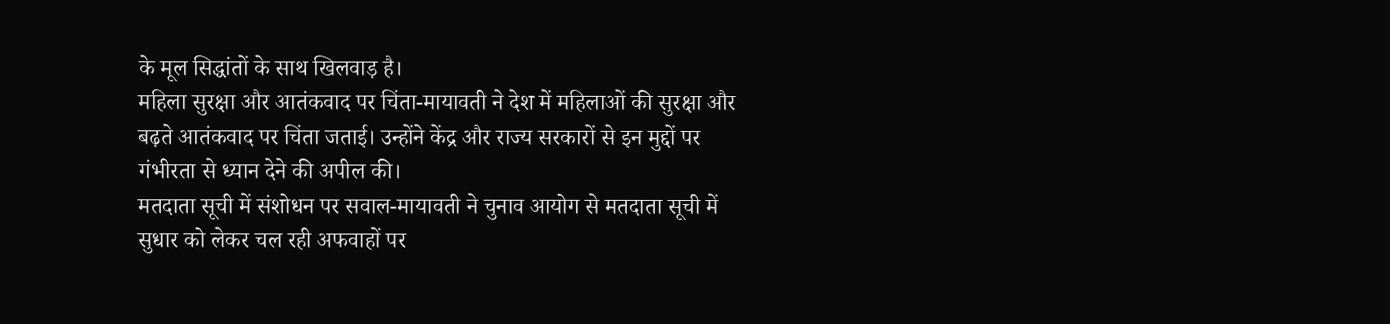के मूल सिद्धांतों के साथ खिलवाड़ है।
महिला सुरक्षा और आतंकवाद पर चिंता-मायावती ने देश में महिलाओं की सुरक्षा और बढ़ते आतंकवाद पर चिंता जताई। उन्होंने केंद्र और राज्य सरकारों से इन मुद्दों पर गंभीरता से ध्यान देने की अपील की।
मतदाता सूची में संशोधन पर सवाल-मायावती ने चुनाव आयोग से मतदाता सूची में सुधार को लेकर चल रही अफवाहों पर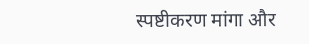स्पष्टीकरण मांगा और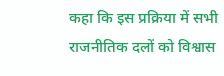कहा कि इस प्रक्रिया में सभी राजनीतिक दलों को विश्वास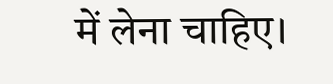में लेना चाहिए।